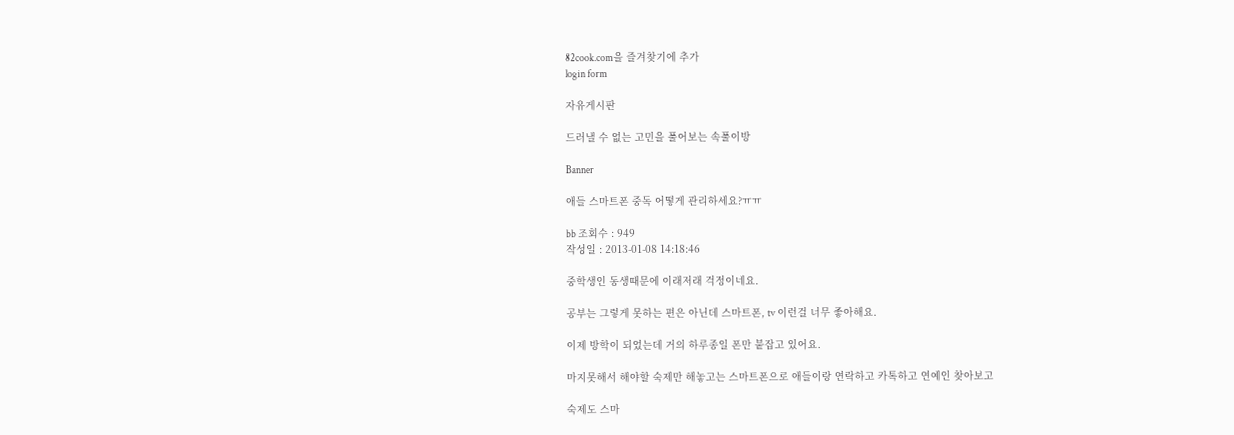82cook.com을 즐겨찾기에 추가
login form

자유게시판

드러낼 수 없는 고민을 풀어보는 속풀이방

Banner

애들 스마트폰 중독 어떻게 관리하세요?ㅠㅠ

bb 조회수 : 949
작성일 : 2013-01-08 14:18:46

중학생인 동생때문에 이래저래 걱정이네요.

공부는 그렇게 못하는 편은 아닌데 스마트폰, tv 이런걸 너무 좋아해요.

이제 방학이 되었는데 거의 하루종일 폰만 붙잡고 있어요.

마지못해서 해야할 숙제만 해놓고는 스마트폰으로 애들이랑 연락하고 카톡하고 연예인 찾아보고

숙제도 스마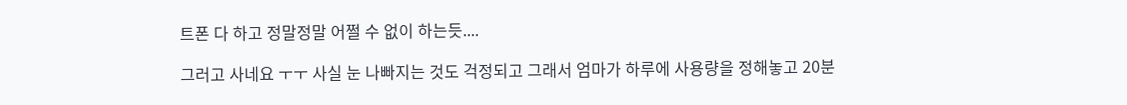트폰 다 하고 정말정말 어쩔 수 없이 하는듯....

그러고 사네요 ㅜㅜ 사실 눈 나빠지는 것도 걱정되고 그래서 엄마가 하루에 사용량을 정해놓고 20분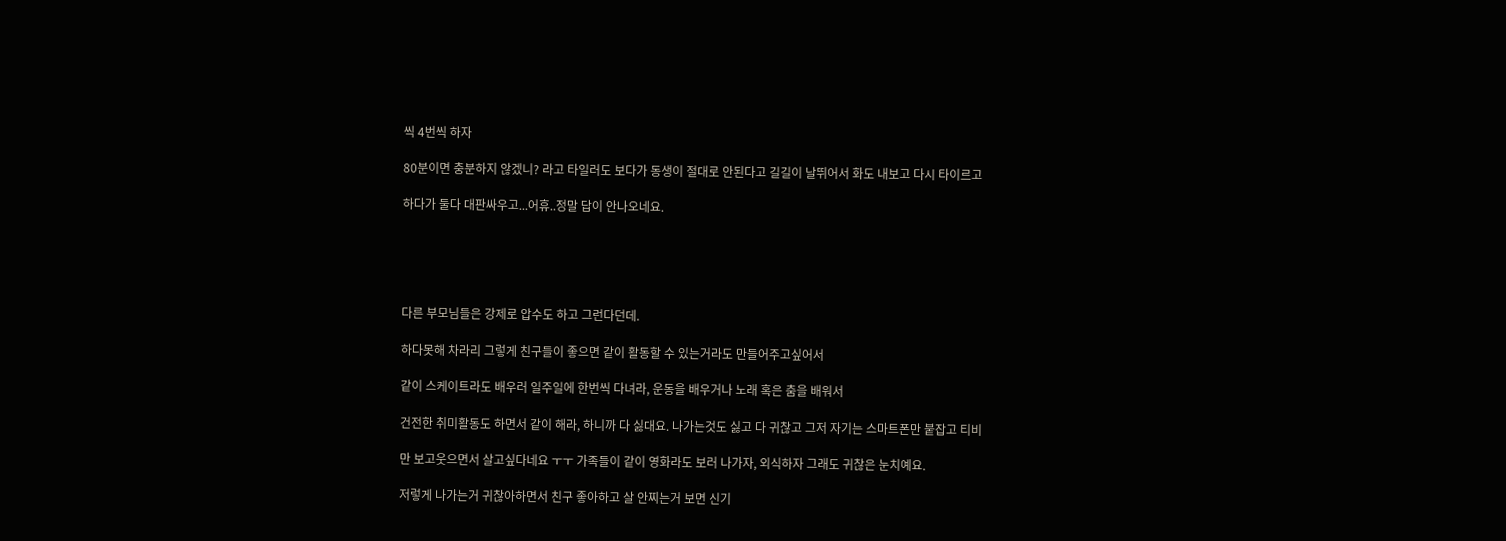씩 4번씩 하자

80분이면 충분하지 않겠니? 라고 타일러도 보다가 동생이 절대로 안된다고 길길이 날뛰어서 화도 내보고 다시 타이르고

하다가 둘다 대판싸우고...어휴..정말 답이 안나오네요.





다른 부모님들은 강제로 압수도 하고 그런다던데.

하다못해 차라리 그렇게 친구들이 좋으면 같이 활동할 수 있는거라도 만들어주고싶어서

같이 스케이트라도 배우러 일주일에 한번씩 다녀라, 운동을 배우거나 노래 혹은 춤을 배워서

건전한 취미활동도 하면서 같이 해라, 하니까 다 싫대요. 나가는것도 싫고 다 귀찮고 그저 자기는 스마트폰만 붙잡고 티비

만 보고웃으면서 살고싶다네요 ㅜㅜ 가족들이 같이 영화라도 보러 나가자, 외식하자 그래도 귀찮은 눈치예요.

저렇게 나가는거 귀찮아하면서 친구 좋아하고 살 안찌는거 보면 신기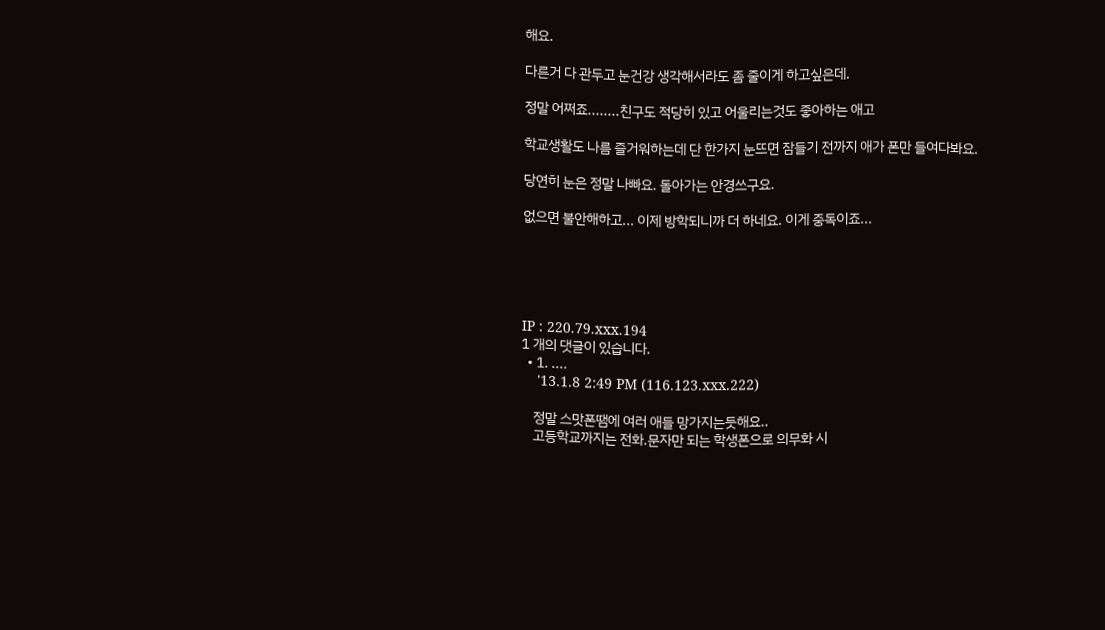해요.

다른거 다 관두고 눈건강 생각해서라도 좀 줄이게 하고싶은데.

정말 어쩌죠........친구도 적당히 있고 어울리는것도 좋아하는 애고

학교생활도 나름 즐거워하는데 단 한가지 눈뜨면 잠들기 전까지 애가 폰만 들여다봐요.

당연히 눈은 정말 나빠요. 돌아가는 안경쓰구요.

없으면 불안해하고... 이제 방학되니까 더 하네요. 이게 중독이죠...





IP : 220.79.xxx.194
1 개의 댓글이 있습니다.
  • 1. ....
    '13.1.8 2:49 PM (116.123.xxx.222)

    정말 스맛폰땜에 여러 애들 망가지는듯해요..
    고등학교까지는 전화.문자만 되는 학생폰으로 의무화 시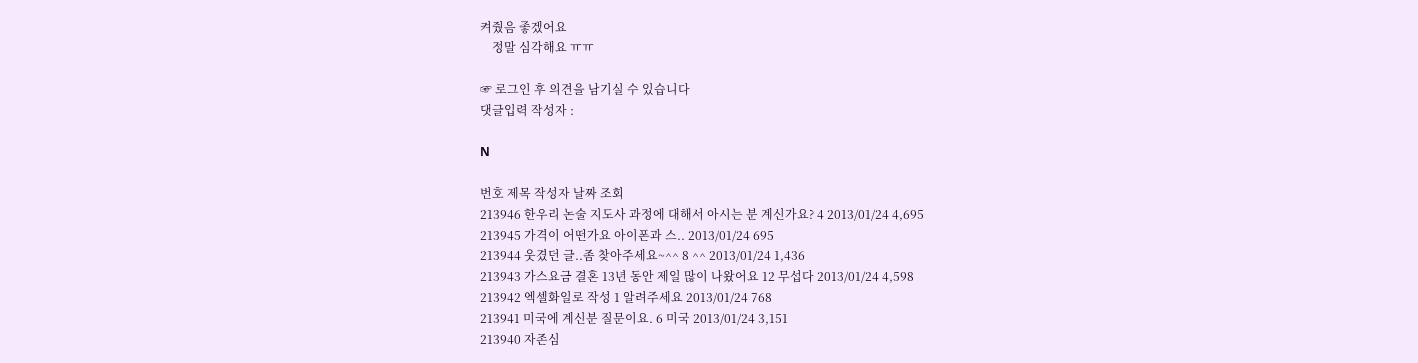켜줬음 좋겠어요
    정말 심각해요 ㅠㅠ

☞ 로그인 후 의견을 남기실 수 있습니다
댓글입력 작성자 :

N

번호 제목 작성자 날짜 조회
213946 한우리 논술 지도사 과정에 대해서 아시는 분 계신가요? 4 2013/01/24 4,695
213945 가격이 어떤가요 아이폰과 스.. 2013/01/24 695
213944 웃겼던 글..좀 찾아주세요~^^ 8 ^^ 2013/01/24 1,436
213943 가스요금 결혼 13년 동안 제일 많이 나왔어요 12 무섭다 2013/01/24 4,598
213942 엑셀화일로 작성 1 알려주세요 2013/01/24 768
213941 미국에 계신분 질문이요. 6 미국 2013/01/24 3,151
213940 자존심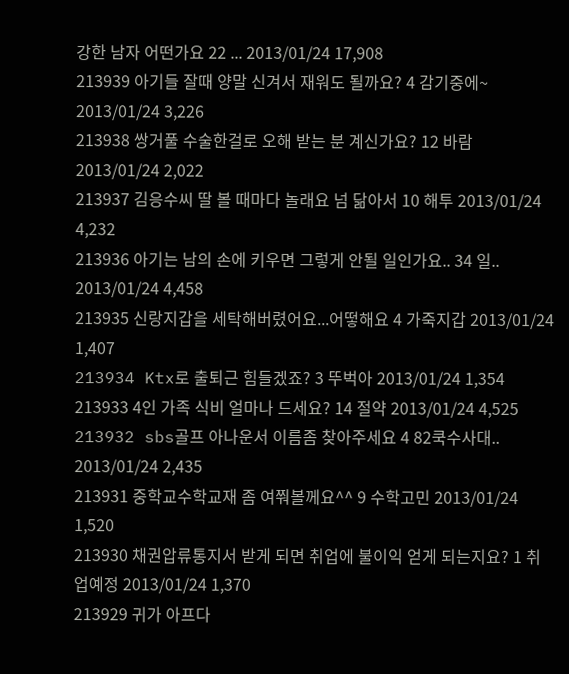강한 남자 어떤가요 22 ... 2013/01/24 17,908
213939 아기들 잘때 양말 신겨서 재워도 될까요? 4 감기중에~ 2013/01/24 3,226
213938 쌍거풀 수술한걸로 오해 받는 분 계신가요? 12 바람 2013/01/24 2,022
213937 김응수씨 딸 볼 때마다 놀래요 넘 닮아서 10 해투 2013/01/24 4,232
213936 아기는 남의 손에 키우면 그렇게 안될 일인가요.. 34 일.. 2013/01/24 4,458
213935 신랑지갑을 세탁해버렸어요...어떻해요 4 가죽지갑 2013/01/24 1,407
213934 Ktx로 출퇴근 힘들겠죠? 3 뚜벅아 2013/01/24 1,354
213933 4인 가족 식비 얼마나 드세요? 14 절약 2013/01/24 4,525
213932 sbs골프 아나운서 이름좀 찾아주세요 4 82쿡수사대.. 2013/01/24 2,435
213931 중학교수학교재 좀 여쭤볼께요^^ 9 수학고민 2013/01/24 1,520
213930 채권압류통지서 받게 되면 취업에 불이익 얻게 되는지요? 1 취업예정 2013/01/24 1,370
213929 귀가 아프다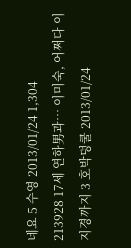네요 5 수영 2013/01/24 1,304
213928 17세 연하男과… 이미숙, 어쩌다 이지경까지 3 호박덩쿨 2013/01/24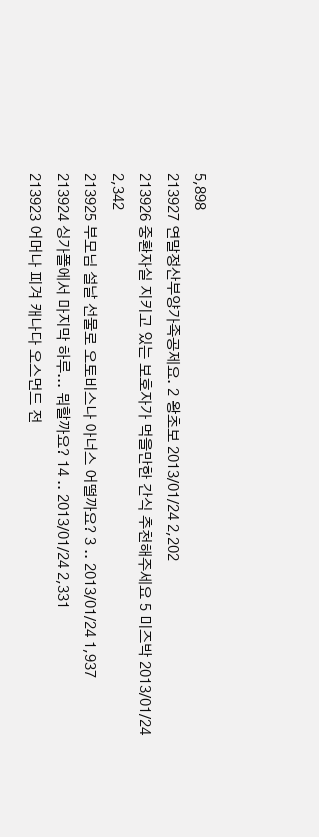5,898
213927 연말정산부양가족공제요. 2 왕초보 2013/01/24 2,202
213926 중환자실 지키고 있는 보호자가 먹을만한 간식 추천해주세요 5 미즈박 2013/01/24 2,342
213925 부모님 설날 선물로 오토비스나 아너스 어떨까요? 3 .. 2013/01/24 1,937
213924 싱가폴에서 마지막 하루... 뭐할까요? 14 .. 2013/01/24 2,331
213923 어머나 피겨 캐나다 오스먼드 전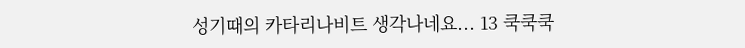성기때의 카타리나비트 생각나네요... 13 쿡쿡쿡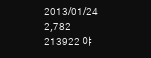2013/01/24 2,782
213922 야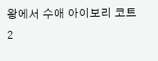왕에서 수애 아이보리 코트 2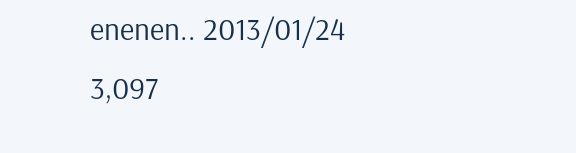enenen.. 2013/01/24 3,097